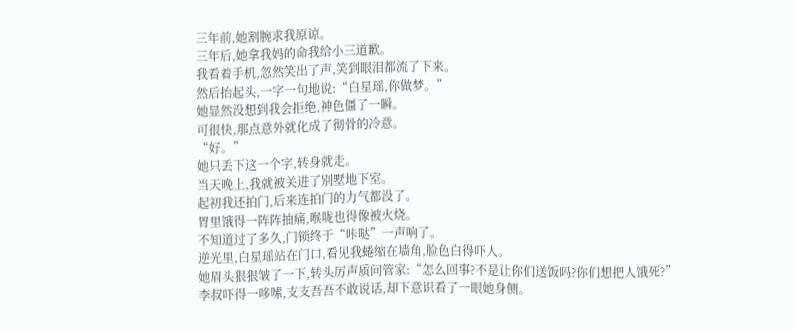三年前,她割腕求我原谅。
三年后,她拿我妈的命我给小三道歉。
我看着手机,忽然笑出了声,笑到眼泪都流了下来。
然后抬起头,一字一句地说:“白星瑶,你做梦。”
她显然没想到我会拒绝,神色僵了一瞬。
可很快,那点意外就化成了彻骨的冷意。
“好。”
她只丢下这一个字,转身就走。
当天晚上,我就被关进了别墅地下室。
起初我还拍门,后来连拍门的力气都没了。
胃里饿得一阵阵抽痛,喉咙也得像被火烧。
不知道过了多久,门锁终于“咔哒”一声响了。
逆光里,白星瑶站在门口,看见我蜷缩在墙角,脸色白得吓人。
她眉头狠狠皱了一下,转头厉声质问管家:“怎么回事?不是让你们送饭吗?你们想把人饿死?”
李叔吓得一哆嗦,支支吾吾不敢说话,却下意识看了一眼她身侧。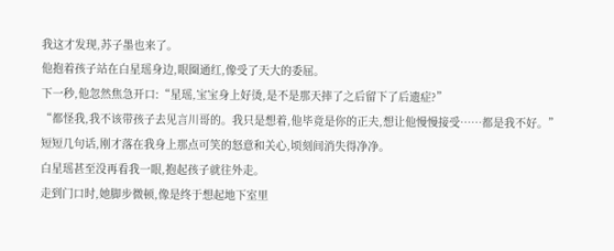我这才发现,苏子墨也来了。
他抱着孩子站在白星瑶身边,眼圈通红,像受了天大的委屈。
下一秒,他忽然焦急开口:“星瑶,宝宝身上好烫,是不是那天摔了之后留下了后遗症?”
“都怪我,我不该带孩子去见言川哥的。我只是想着,他毕竟是你的正夫,想让他慢慢接受……都是我不好。”
短短几句话,刚才落在我身上那点可笑的怒意和关心,顷刻间消失得净净。
白星瑶甚至没再看我一眼,抱起孩子就往外走。
走到门口时,她脚步微顿,像是终于想起地下室里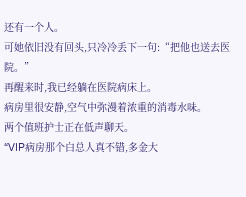还有一个人。
可她依旧没有回头,只冷冷丢下一句:“把他也送去医院。”
再醒来时,我已经躺在医院病床上。
病房里很安静,空气中弥漫着浓重的消毒水味。
两个值班护士正在低声聊天。
“VIP病房那个白总人真不错,多金大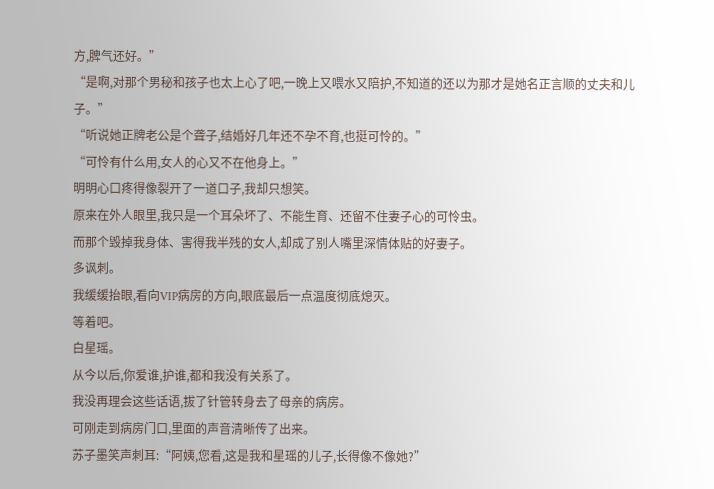方,脾气还好。”
“是啊,对那个男秘和孩子也太上心了吧,一晚上又喂水又陪护,不知道的还以为那才是她名正言顺的丈夫和儿子。”
“听说她正牌老公是个聋子,结婚好几年还不孕不育,也挺可怜的。”
“可怜有什么用,女人的心又不在他身上。”
明明心口疼得像裂开了一道口子,我却只想笑。
原来在外人眼里,我只是一个耳朵坏了、不能生育、还留不住妻子心的可怜虫。
而那个毁掉我身体、害得我半残的女人,却成了别人嘴里深情体贴的好妻子。
多讽刺。
我缓缓抬眼,看向VIP病房的方向,眼底最后一点温度彻底熄灭。
等着吧。
白星瑶。
从今以后,你爱谁,护谁,都和我没有关系了。
我没再理会这些话语,拔了针管转身去了母亲的病房。
可刚走到病房门口,里面的声音清晰传了出来。
苏子墨笑声刺耳:“阿姨,您看,这是我和星瑶的儿子,长得像不像她?”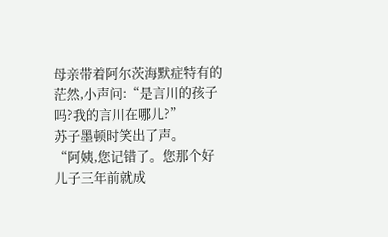母亲带着阿尔茨海默症特有的茫然,小声问:“是言川的孩子吗?我的言川在哪儿?”
苏子墨顿时笑出了声。
“阿姨,您记错了。您那个好儿子三年前就成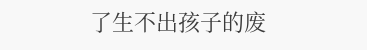了生不出孩子的废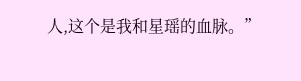人,这个是我和星瑶的血脉。”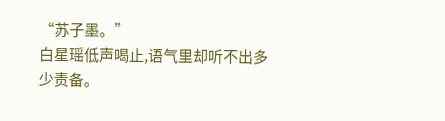“苏子墨。”
白星瑶低声喝止,语气里却听不出多少责备。